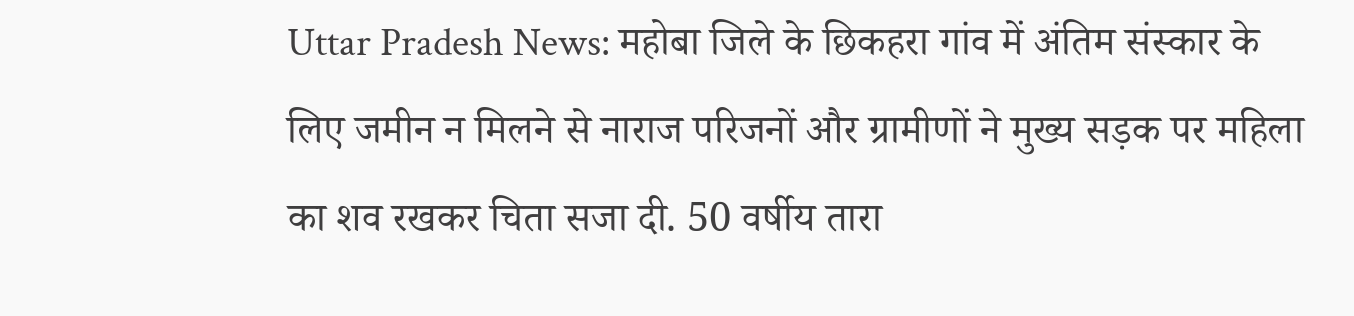Uttar Pradesh News: महोबा जिले के छिकहरा गांव में अंतिम संस्कार के लिए जमीन न मिलने से नाराज परिजनों और ग्रामीणों ने मुख्य सड़क पर महिला का शव रखकर चिता सजा दी. 50 वर्षीय तारा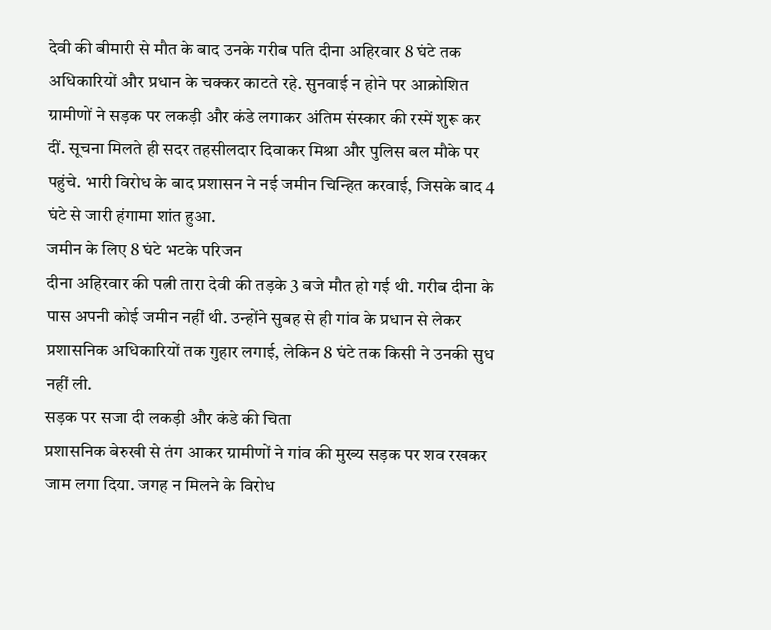देवी की बीमारी से मौत के बाद उनके गरीब पति दीना अहिरवार 8 घंटे तक अधिकारियों और प्रधान के चक्कर काटते रहे. सुनवाई न होने पर आक्रोशित ग्रामीणों ने सड़क पर लकड़ी और कंडे लगाकर अंतिम संस्कार की रस्में शुरू कर दीं. सूचना मिलते ही सदर तहसीलदार दिवाकर मिश्रा और पुलिस बल मौके पर पहुंचे. भारी विरोध के बाद प्रशासन ने नई जमीन चिन्हित करवाई, जिसके बाद 4 घंटे से जारी हंगामा शांत हुआ.
जमीन के लिए 8 घंटे भटके परिजन
दीना अहिरवार की पत्नी तारा देवी की तड़के 3 बजे मौत हो गई थी. गरीब दीना के पास अपनी कोई जमीन नहीं थी. उन्होंने सुबह से ही गांव के प्रधान से लेकर प्रशासनिक अधिकारियों तक गुहार लगाई, लेकिन 8 घंटे तक किसी ने उनकी सुध नहीं ली.
सड़क पर सजा दी लकड़ी और कंडे की चिता
प्रशासनिक बेरुखी से तंग आकर ग्रामीणों ने गांव की मुख्य सड़क पर शव रखकर जाम लगा दिया. जगह न मिलने के विरोध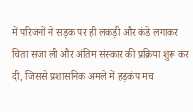में परिजनों ने सड़क पर ही लकड़ी और कंडे लगाकर चिता सजा ली और अंतिम संस्कार की प्रक्रिया शुरू कर दी, जिससे प्रशासनिक अमले में हड़कंप मच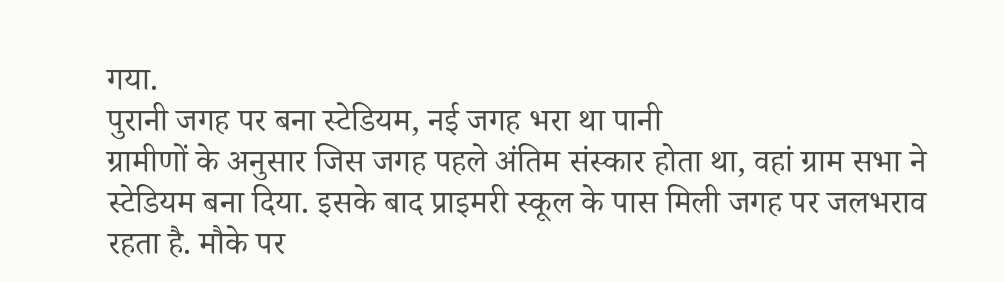गया.
पुरानी जगह पर बना स्टेडियम, नई जगह भरा था पानी
ग्रामीणों के अनुसार जिस जगह पहले अंतिम संस्कार होता था, वहां ग्राम सभा ने स्टेडियम बना दिया. इसके बाद प्राइमरी स्कूल के पास मिली जगह पर जलभराव रहता है. मौके पर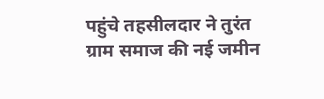पहुंचे तहसीलदार ने तुरंत ग्राम समाज की नई जमीन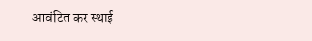आवंटित कर स्थाई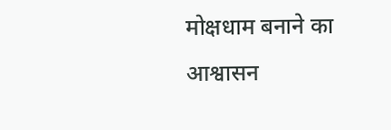मोक्षधाम बनाने का आश्वासन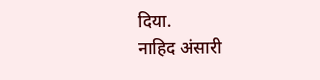दिया.
नाहिद अंसारी